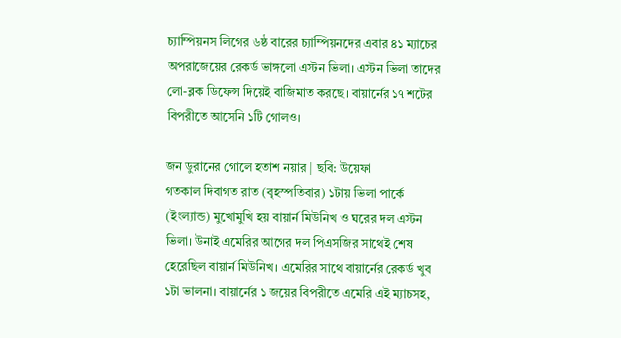চ্যাম্পিয়নস লিগের ৬ষ্ঠ বারের চ্যাম্পিয়নদের এবার ৪১ ম্যাচের অপরাজেয়ের রেকর্ড ভাঙ্গলো এস্টন ভিলা। এস্টন ভিলা তাদের লো-ব্লক ডিফেন্স দিয়েই বাজিমাত করছে। বায়ার্নের ১৭ শটের বিপরীতে আসেনি ১টি গোলও।

জন ডুরানের গোলে হতাশ নয়ার | ছবি: উয়েফা
গতকাল দিবাগত রাত (বৃহস্পতিবার) ১টায় ভিলা পার্কে (ইংল্যান্ড) মুখোমুখি হয় বায়ার্ন মিউনিখ ও ঘরের দল এস্টন ভিলা। উনাই এমেরির আগের দল পিএসজির সাথেই শেষ হেরেছিল বায়ার্ন মিউনিখ। এমেরির সাথে বায়ার্নের রেকর্ড খুব ১টা ভালনা। বায়ার্নের ১ জয়ের বিপরীতে এমেরি এই ম্যাচসহ,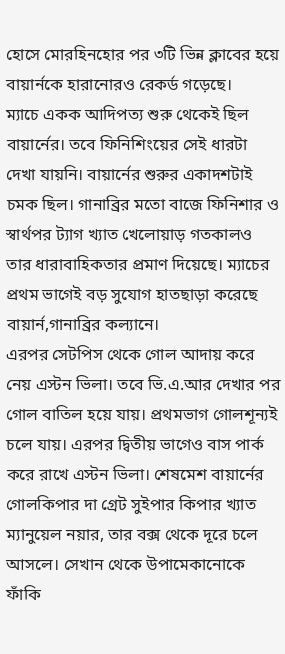হোসে মোরহিনহোর পর ৩টি ভিন্ন ক্লাবের হয়ে বায়ার্নকে হারানোরও রেকর্ড গড়েছে।
ম্যাচে একক আদিপত্য শুরু থেকেই ছিল বায়ার্নের। তবে ফিনিশিংয়ের সেই ধারটা দেখা যায়নি। বায়ার্নের শুরুর একাদশটাই চমক ছিল। গানাব্রির মতো বাজে ফিনিশার ও স্বার্থপর ট্যাগ খ্যাত খেলোয়াড় গতকালও তার ধারাবাহিকতার প্রমাণ দিয়েছে। ম্যাচের প্রথম ভাগেই বড় সুযোগ হাতছাড়া করেছে বায়ার্ন,গানাব্রির কল্যানে।
এরপর সেটপিস থেকে গোল আদায় করে নেয় এস্টন ভিলা। তবে ভি.এ.আর দেখার পর গোল বাতিল হয়ে যায়। প্রথমভাগ গোলশূন্যই চলে যায়। এরপর দ্বিতীয় ভাগেও বাস পার্ক করে রাখে এস্টন ভিলা। শেষমেশ বায়ার্নের গোলকিপার দা গ্রেট সুইপার কিপার খ্যাত ম্যানুয়েল নয়ার, তার বক্স থেকে দূরে চলে আসলে। সেখান থেকে উপামেকানোকে ফাঁকি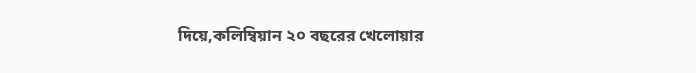দিয়ে,কলিম্বিয়ান ২০ বছরের খেলোয়ার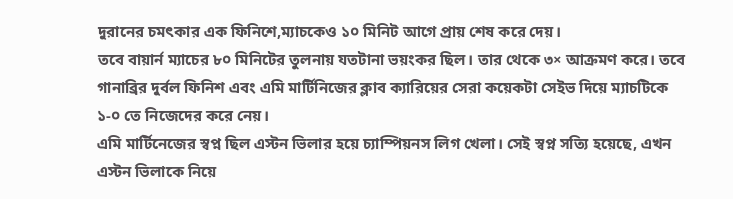দুরানের চমৎকার এক ফিনিশে,ম্যাচকেও ১০ মিনিট আগে প্রায় শেষ করে দেয়।
তবে বায়ার্ন ম্যাচের ৮০ মিনিটের তুলনায় যতটানা ভয়ংকর ছিল। তার থেকে ৩× আক্রমণ করে। তবে গানাব্রির দুর্বল ফিনিশ এবং এমি মার্টিনিজের ক্লাব ক্যারিয়ের সেরা কয়েকটা সেইভ দিয়ে ম্যাচটিকে ১-০ তে নিজেদের করে নেয়।
এমি মার্টিনেজের স্বপ্ন ছিল এস্টন ভিলার হয়ে চ্যাম্পিয়নস লিগ খেলা। সেই স্বপ্ন সত্যি হয়েছে, এখন এস্টন ভিলাকে নিয়ে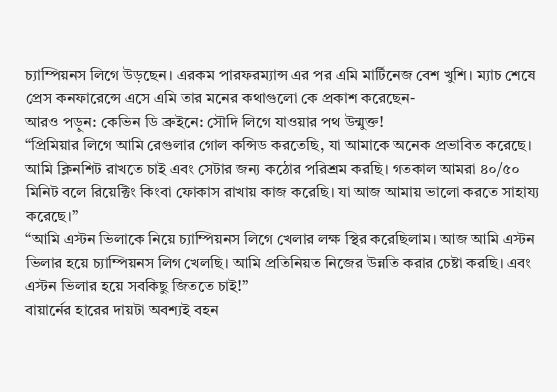চ্যাম্পিয়নস লিগে উড়ছেন। এরকম পারফরম্যান্স এর পর এমি মার্টিনেজ বেশ খুশি। ম্যাচ শেষে প্রেস কনফারেন্সে এসে এমি তার মনের কথাগুলো কে প্রকাশ করেছেন-
আরও পড়ুন: কেভিন ডি ব্রুইনে: সৌদি লিগে যাওয়ার পথ উন্মুক্ত!
“প্রিমিয়ার লিগে আমি রেগুলার গোল কন্সিড করতেছি, যা আমাকে অনেক প্রভাবিত করেছে। আমি ক্লিনশিট রাখতে চাই এবং সেটার জন্য কঠোর পরিশ্রম করছি। গতকাল আমরা ৪০/৫০ মিনিট বলে রিয়েক্টিং কিংবা ফোকাস রাখায় কাজ করেছি। যা আজ আমায় ভালো করতে সাহায্য করেছে।”
“আমি এস্টন ভিলাকে নিয়ে চ্যাম্পিয়নস লিগে খেলার লক্ষ স্থির করেছিলাম। আজ আমি এস্টন ভিলার হয়ে চ্যাম্পিয়নস লিগ খেলছি। আমি প্রতিনিয়ত নিজের উন্নতি করার চেষ্টা করছি। এবং এস্টন ভিলার হয়ে সবকিছু জিততে চাই!”
বায়ার্নের হারের দায়টা অবশ্যই বহন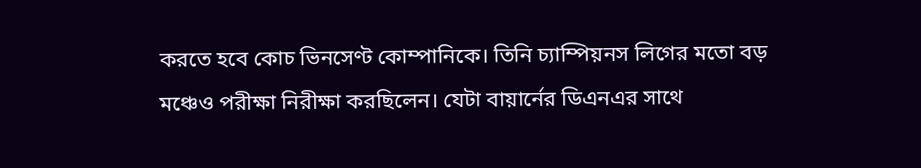করতে হবে কোচ ভিনসেণ্ট কোম্পানিকে। তিনি চ্যাম্পিয়নস লিগের মতো বড় মঞ্চেও পরীক্ষা নিরীক্ষা করছিলেন। যেটা বায়ার্নের ডিএনএর সাথে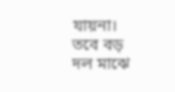যায়না। তবে বড় দল মাঝে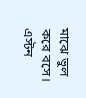মাঝে ভুল করে বসে। এস্টন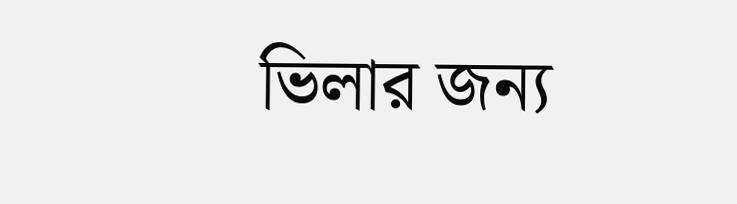ভিলার জন্য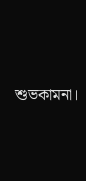শুভকামনা।